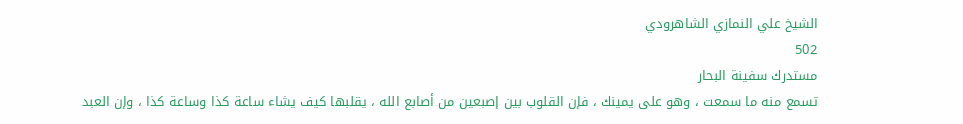الشيخ علي النمازي الشاهرودي
502
مستدرك سفينة البحار
تسمع منه ما سمعت ، وهو على يمينك ، فإن القلوب بين إصبعين من أصابع الله ، يقلبها كيف يشاء ساعة كذا وساعة كذا ، وإن العبد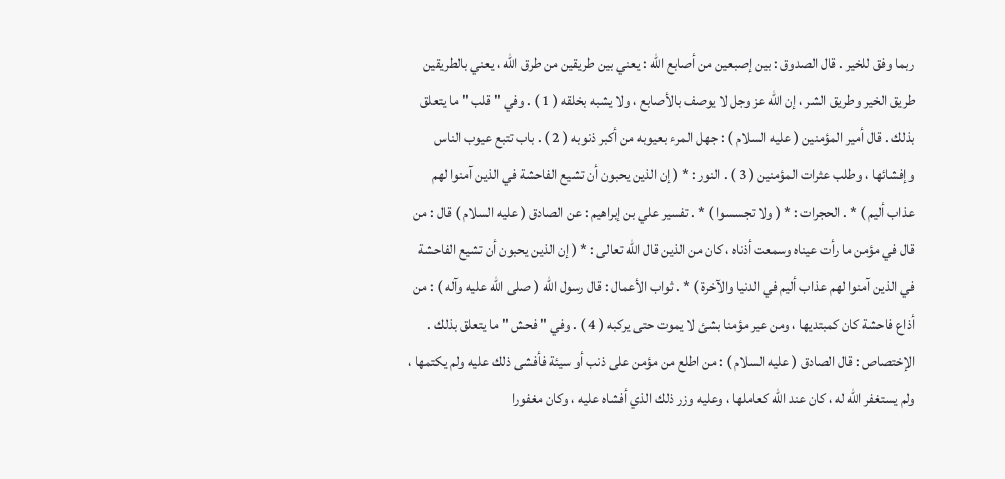ربما وفق للخير . قال الصدوق : بين إصبعين من أصابع الله : يعني بين طريقين من طرق الله ، يعني بالطريقين طريق الخير وطريق الشر ، إن الله عز وجل لا يوصف بالأصابع ، ولا يشبه بخلقه ( 1 ) . وفي " قلب " ما يتعلق بذلك . قال أمير المؤمنين ( عليه السلام ) : جهل المرء بعيوبه من أكبر ذنوبه ( 2 ) . باب تتبع عيوب الناس وإفشائها ، وطلب عثرات المؤمنين ( 3 ) . النور : * ( إن الذين يحبون أن تشيع الفاحشة في الذين آمنوا لهم عذاب أليم ) * . الحجرات : * ( ولا تجسسوا ) * . تفسير علي بن إبراهيم : عن الصادق ( عليه السلام ) قال : من قال في مؤمن ما رأت عيناه وسمعت أذناه ، كان من الذين قال الله تعالى : * ( إن الذين يحبون أن تشيع الفاحشة في الذين آمنوا لهم عذاب أليم في الدنيا والآخرة ) * . ثواب الأعمال : قال رسول الله ( صلى الله عليه وآله ) : من أذاع فاحشة كان كمبتديها ، ومن عير مؤمنا بشئ لا يموت حتى يركبه ( 4 ) . وفي " فحش " ما يتعلق بذلك . الإختصاص : قال الصادق ( عليه السلام ) : من اطلع من مؤمن على ذنب أو سيئة فأفشى ذلك عليه ولم يكتمها ، ولم يستغفر الله له ، كان عند الله كعاملها ، وعليه وزر ذلك الذي أفشاه عليه ، وكان مغفورا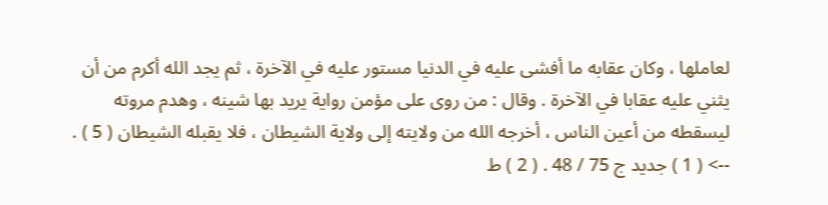لعاملها ، وكان عقابه ما أفشى عليه في الدنيا مستور عليه في الآخرة ، ثم يجد الله أكرم من أن يثني عليه عقابا في الآخرة . وقال : من روى على مؤمن رواية يريد بها شينه ، وهدم مروته ليسقطه من أعين الناس ، أخرجه الله من ولايته إلى ولاية الشيطان ، فلا يقبله الشيطان ( 5 ) .
--> ( 1 ) جديد ج 75 / 48 . ( 2 ) ط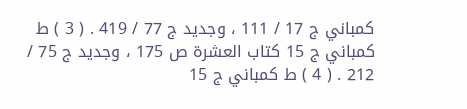كمباني ج 17 / 111 ، وجديد ج 77 / 419 . ( 3 ) ط كمباني ج 15 كتاب العشرة ص 175 ، وجديد ج 75 / 212 . ( 4 ) ط كمباني ج 15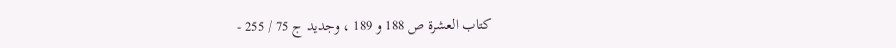كتاب العشرة ص 188 و 189 ، وجديد ج 75 / 255 -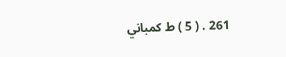261 . ( 5 ) ط كمباني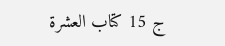ج 15 كتاب العشرة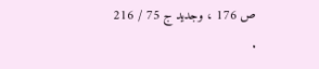ص 176 ، وجديد ج 75 / 216 .